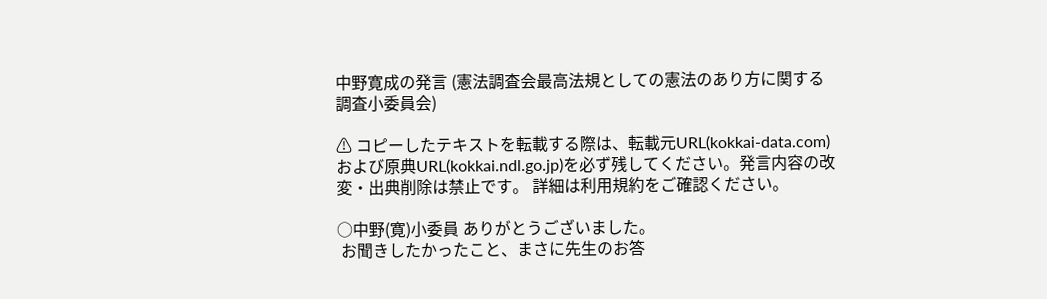中野寛成の発言 (憲法調査会最高法規としての憲法のあり方に関する調査小委員会)

⚠ コピーしたテキストを転載する際は、転載元URL(kokkai-data.com)および原典URL(kokkai.ndl.go.jp)を必ず残してください。発言内容の改変・出典削除は禁止です。 詳細は利用規約をご確認ください。

○中野(寛)小委員 ありがとうございました。
 お聞きしたかったこと、まさに先生のお答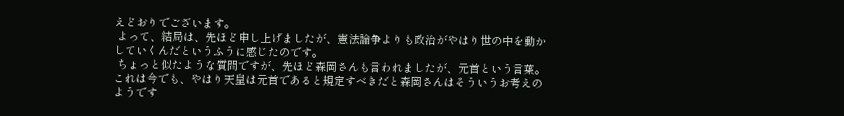えどおりでございます。
 よって、結局は、先ほど申し上げましたが、憲法論争よりも政治がやはり世の中を動かしていくんだというふうに感じたのです。
 ちょっと似たような質問ですが、先ほど森岡さんも言われましたが、元首という言葉。これは今でも、やはり天皇は元首であると規定すべきだと森岡さんはそういうお考えのようです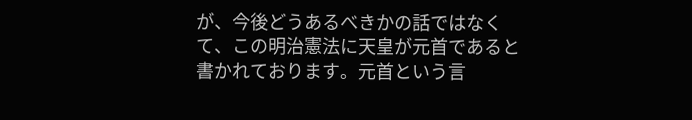が、今後どうあるべきかの話ではなくて、この明治憲法に天皇が元首であると書かれております。元首という言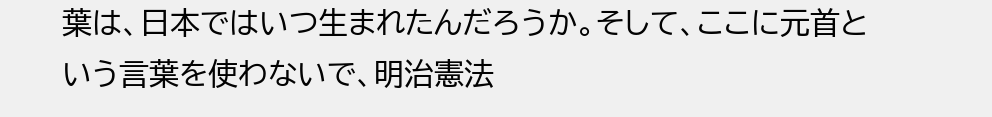葉は、日本ではいつ生まれたんだろうか。そして、ここに元首という言葉を使わないで、明治憲法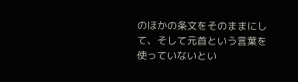のほかの条文をそのままにして、そして元首という言葉を使っていないとい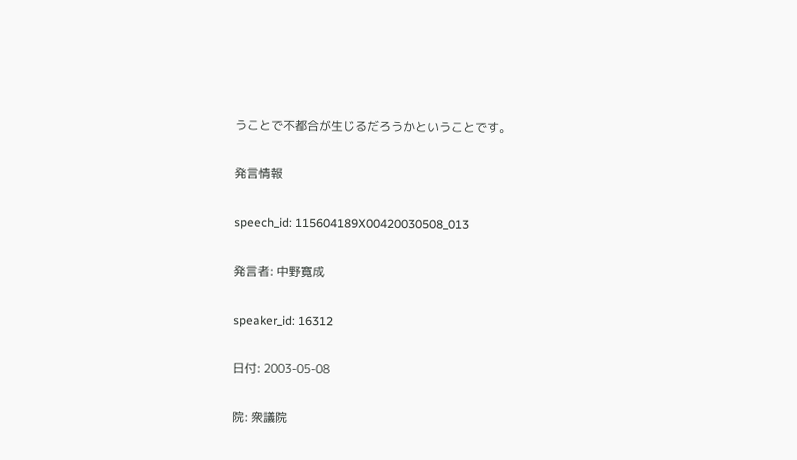うことで不都合が生じるだろうかということです。

発言情報

speech_id: 115604189X00420030508_013

発言者: 中野寛成

speaker_id: 16312

日付: 2003-05-08

院: 衆議院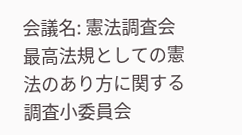会議名: 憲法調査会最高法規としての憲法のあり方に関する調査小委員会